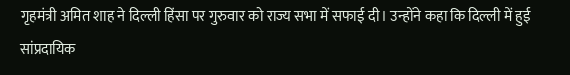गृहमंत्री अमित शाह ने दिल्ली हिंसा पर गुरुवार को राज्य सभा में सफाई दी। उन्होंने कहा कि दिल्ली में हुई सांप्रदायिक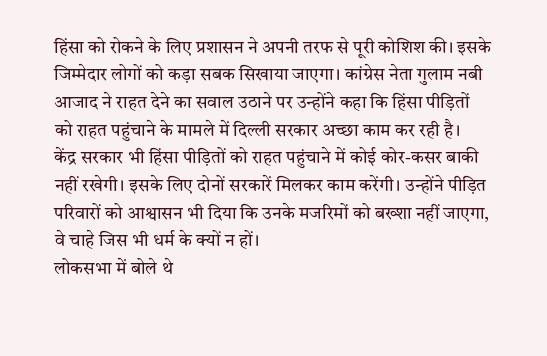हिंसा को रोकने के लिए प्रशासन ने अपनी तरफ से पूरी कोशिश की। इसके जिम्मेदार लोगों को कड़ा सबक सिखाया जाएगा। कांग्रेस नेता गुलाम नबी आजाद ने राहत देने का सवाल उठाने पर उन्होंने कहा कि हिंसा पीड़ितों को राहत पहुंचाने के मामले में दिल्ली सरकार अच्छा काम कर रही है।
केंद्र सरकार भी हिंसा पीड़ितों को राहत पहुंचाने में कोई कोर-कसर बाकी नहीं रखेगी। इसके लिए दोनों सरकारें मिलकर काम करेंगी। उन्होंने पीड़ित परिवारों को आश्वासन भी दिया कि उनके मजरिमों को बख्शा नहीं जाएगा, वे चाहे जिस भी धर्म के क्यों न हों।
लोकसभा में बोले थे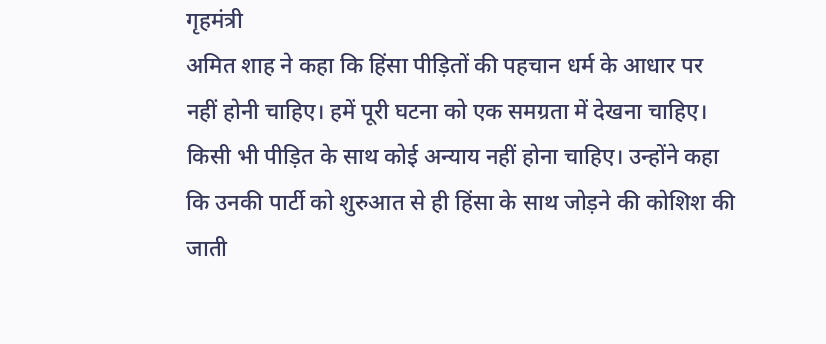गृहमंत्री
अमित शाह ने कहा कि हिंसा पीड़ितों की पहचान धर्म के आधार पर नहीं होनी चाहिए। हमें पूरी घटना को एक समग्रता में देखना चाहिए। किसी भी पीड़ित के साथ कोई अन्याय नहीं होना चाहिए। उन्होंने कहा कि उनकी पार्टी को शुरुआत से ही हिंसा के साथ जोड़ने की कोशिश की जाती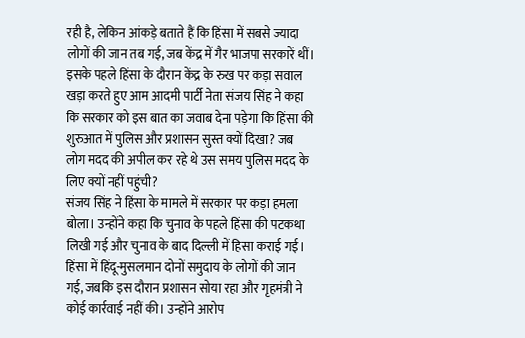रही है, लेकिन आंकड़े बताते हैं कि हिंसा में सबसे ज्यादा लोगों की जान तब गई, जब केंद्र में गैर भाजपा सरकारें थीं।
इसके पहले हिंसा के दौरान केंद्र के रुख पर कड़ा सवाल खड़ा करते हुए आम आदमी पार्टी नेता संजय सिंह ने कहा कि सरकार को इस बात का जवाब देना पड़ेगा कि हिंसा की शुरुआत में पुलिस और प्रशासन सुस्त क्यों दिखा? जब लोग मदद की अपील कर रहे थे उस समय पुलिस मदद के लिए क्यों नहीं पहुंची?
संजय सिंह ने हिंसा के मामले में सरकार पर कड़ा हमला बोला। उन्होंने कहा कि चुनाव के पहले हिंसा की पटकथा लिखी गई और चुनाव के बाद दिल्ली में हिसा कराई गई। हिंसा में हिंदू-मुसलमान दोनों समुदाय के लोगों की जान गई, जबकि इस दौरान प्रशासन सोया रहा और गृहमंत्री ने कोई कार्रवाई नहीं की। उन्होंने आरोप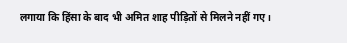लगाया कि हिंसा के बाद भी अमित शाह पीड़ितों से मिलने नहीं गए।